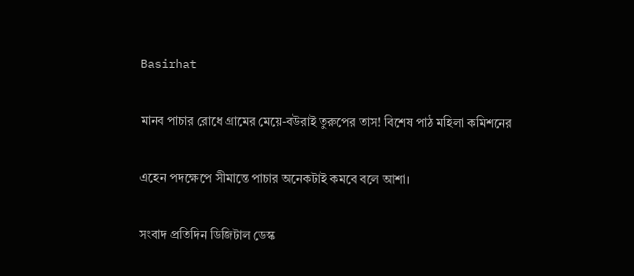Basirhat

মানব পাচার রোধে গ্রামের মেয়ে-বউরাই তুরুপের তাস! বিশেষ পাঠ মহিলা কমিশনের

এহেন পদক্ষেপে সীমান্তে পাচার অনেকটাই কমবে বলে আশা।

সংবাদ প্রতিদিন ডিজিটাল ডেস্ক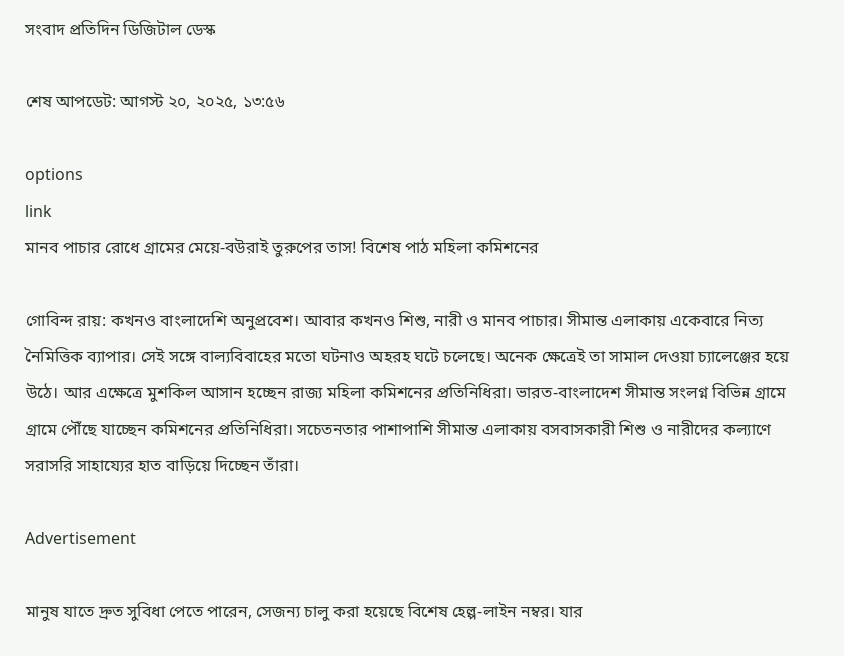সংবাদ প্রতিদিন ডিজিটাল ডেস্ক

শেষ আপডেট: আগস্ট ২০, ২০২৫, ১৩:৫৬

options
link
মানব পাচার রোধে গ্রামের মেয়ে-বউরাই তুরুপের তাস! বিশেষ পাঠ মহিলা কমিশনের

গোবিন্দ রায়: কখনও বাংলাদেশি অনুপ্রবেশ। আবার কখনও শিশু, নারী ও মানব পাচার। সীমান্ত এলাকায় একেবারে নিত্য নৈমিত্তিক ব্যাপার। সেই সঙ্গে বাল্যবিবাহের মতো ঘটনাও অহরহ ঘটে চলেছে। অনেক ক্ষেত্রেই তা সামাল দেওয়া চ্যালেঞ্জের হয়ে উঠে। আর এক্ষেত্রে মুশকিল আসান হচ্ছেন রাজ্য মহিলা কমিশনের প্রতিনিধিরা। ভারত-বাংলাদেশ সীমান্ত সংলগ্ন বিভিন্ন গ্রামে গ্রামে পৌঁছে যাচ্ছেন কমিশনের প্রতিনিধিরা। সচেতনতার পাশাপাশি সীমান্ত এলাকায় বসবাসকারী শিশু ও নারীদের কল্যাণে সরাসরি সাহায্যের হাত বাড়িয়ে দিচ্ছেন তাঁরা।

Advertisement

মানুষ যাতে দ্রুত সুবিধা পেতে পারেন, সেজন্য চালু করা হয়েছে বিশেষ হেল্প-লাইন নম্বর। যার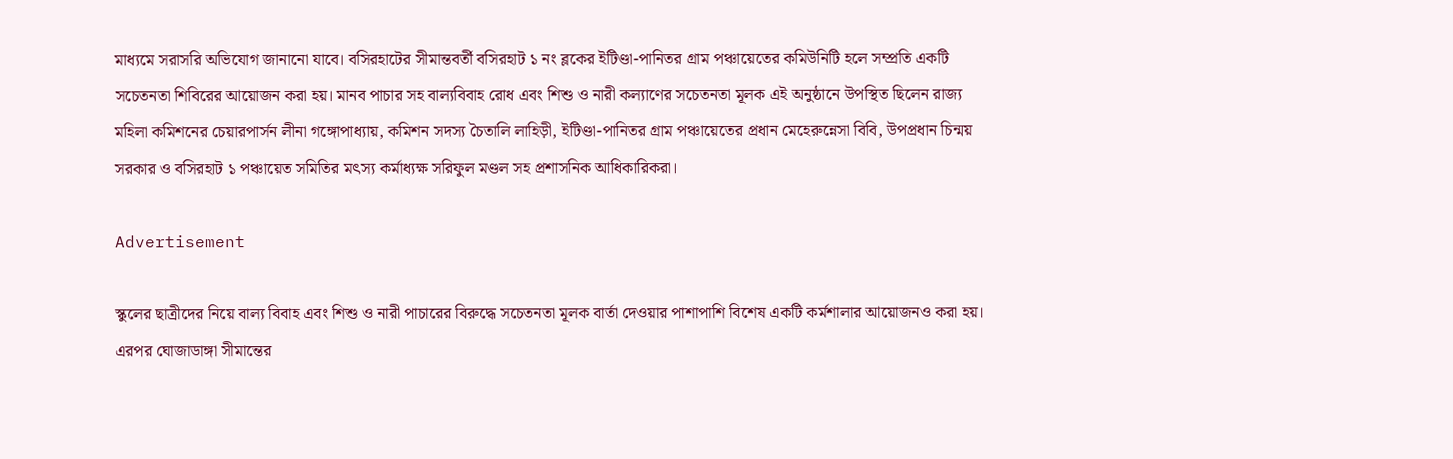মাধ্যমে সরাসরি অভিযোগ জানানো যাবে। বসিরহাটের সীমান্তবর্তী বসিরহাট ১ নং ব্লকের ইটিণ্ডা-পানিতর গ্রাম পঞ্চায়েতের কমিউনিটি হলে সম্প্রতি একটি সচেতনতা শিবিরের আয়োজন করা হয়। মানব পাচার সহ বাল্যবিবাহ রোধ এবং শিশু ও নারী কল্যাণের সচেতনতা মূলক এই অনুষ্ঠানে উপস্থিত ছিলেন রাজ্য মহিলা কমিশনের চেয়ারপার্সন লীনা গঙ্গোপাধ্যায়, কমিশন সদস্য চৈতালি লাহিড়ী, ইটিণ্ডা-পানিতর গ্রাম পঞ্চায়েতের প্রধান মেহেরুন্নেসা বিবি, উপপ্রধান চিন্ময় সরকার ও বসিরহাট ১ পঞ্চায়েত সমিতির মৎস্য কর্মাধ্যক্ষ সরিফুল মণ্ডল সহ প্রশাসনিক আধিকারিকরা।

Advertisement

স্কুলের ছাত্রীদের নিয়ে বাল্য বিবাহ এবং শিশু ও নারী পাচারের বিরুদ্ধে সচেতনতা মূলক বার্তা দেওয়ার পাশাপাশি বিশেষ একটি কর্মশালার আয়োজনও করা হয়। এরপর ঘোজাডাঙ্গা সীমান্তের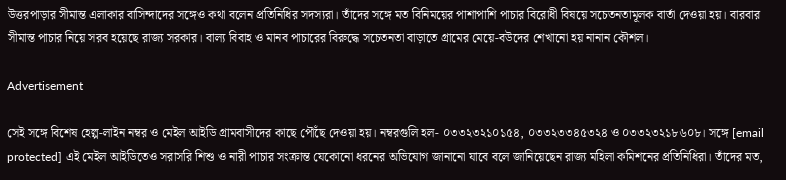উত্তরপাড়ার সীমান্ত এলাকার বাসিন্দাদের সঙ্গেও কথা বলেন প্রতিনিধির সদস্যরা। তাঁদের সঙ্গে মত বিনিময়ের পাশাপাশি পাচার বিরোধী বিষয়ে সচেতনতামূলক বার্তা দেওয়া হয়। বারবার সীমান্ত পাচার নিয়ে সরব হয়েছে রাজ্য সরকার। বাল্য বিবাহ ও মানব পাচারের বিরুদ্ধে সচেতনতা বাড়াতে গ্রামের মেয়ে-বউদের শেখানো হয় নানান কৌশল।

Advertisement

সেই সঙ্গে বিশেষ হেল্প-লাইন নম্বর ও মেইল আইডি গ্রামবাসীদের কাছে পৌঁছে দেওয়া হয়। নম্বরগুলি হল- ০৩৩২৩২১০১৫৪, ০৩৩২৩৩৪৫৩২৪ ও ০৩৩২৩২১৮৬০৮। সঙ্গে [email protected] এই মেইল আইডিতেও সরাসরি শিশু ও নারী পাচার সংক্রান্ত যেকোনো ধরনের অভিযোগ জানানো যাবে বলে জানিয়েছেন রাজ্য মহিলা কমিশনের প্রতিনিধিরা। তাঁদের মত,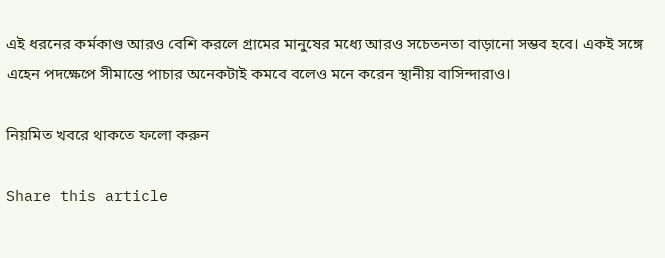এই ধরনের কর্মকাণ্ড আরও বেশি করলে গ্রামের মানুষের মধ্যে আরও সচেতনতা বাড়ানো সম্ভব হবে। একই সঙ্গে এহেন পদক্ষেপে সীমান্তে পাচার অনেকটাই কমবে বলেও মনে করেন স্থানীয় বাসিন্দারাও।

নিয়মিত খবরে থাকতে ফলো করুন

Share this article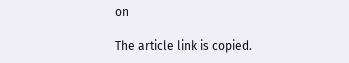on

The article link is copied.